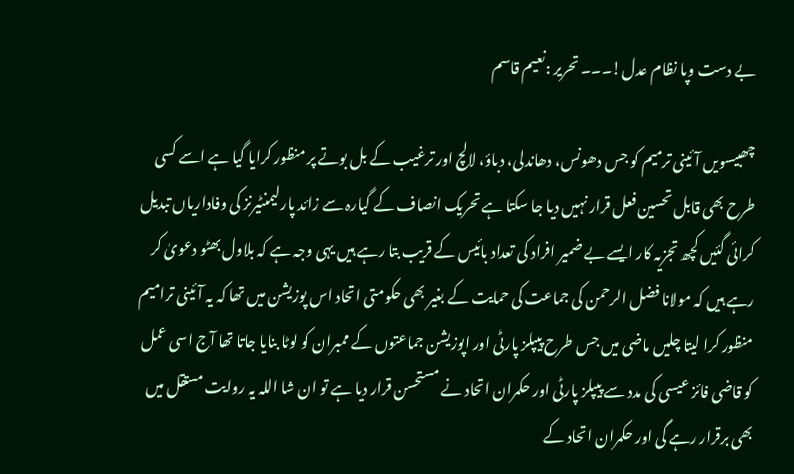بے دست وپا نظام عدل!۔۔۔ تحریر :نعیم قاسم

چھبیسویں آئینی ترمیم کو جس دھونس، دھاندلی، دباؤ، لالچ اور ترغیب کے بل بوتے پر منظور کرایا گیا ہے اسے کسی طرح بھی قابل تحسین فعل قرار نہیں دیا جا سکتا ہے تحریک انصاف کے گیارہ سے زائد پارلیمنٹیرنز کی وفاداریاں تبدیل کرائی گئیں کچھ تجزیہ کار ایسے بے ضمیر افراد کی تعداد بائیس کے قریب بتا رہے ہیں یہی وجہ ہے کہ بلاول بھٹو دعویٰ کر رہے ہیں کہ مولانا فضل الرحمن کی جماعت کی حمایت کے بغیر بھی حکومتی اتحاد اس پوزیشن میں تھا کہ یہ آئینی ترامیم منظور کرا لیتا چلیں ماضی میں جس طرح پیپلز پارٹی اور اپوزیشن جماعتوں کے ممبران کو لوٹا بنایا جاتا تھا آج اسی عمل کو قاضی فائز عیسی کی مدد سے پیپلز پارٹی اور حکمران اتحاد نے مستحسن قرار دیا ہے تو ان شا اللہ یہ روایت مستقل میں بھی برقرار رہے گی اور حکمران اتحاد کے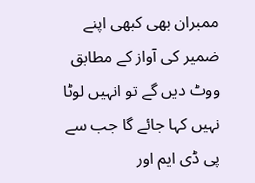ممبران بھی کبھی اپنے ضمیر کی آواز کے مطابق ووٹ دیں گے تو انہیں لوٹا نہیں کہا جائے گا جب سے پی ڈی ایم اور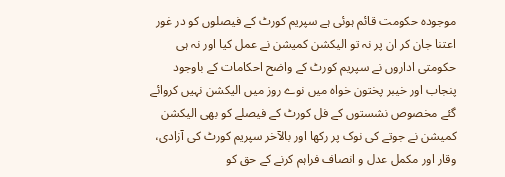موجودہ حکومت قائم ہوئی ہے سپریم کورٹ کے فیصلوں کو در غور اعتنا جان کر ان پر نہ تو الیکشن کمیشن نے عمل کیا اور نہ ہی حکومتی اداروں نے سپریم کورٹ کے واضح احکامات کے باوجود پنجاب اور خیبر پختون خواہ میں نوے روز میں الیکشن نہیں کروائے گئے مخصوص نشستوں کے فل کورٹ کے فیصلے کو بھی الیکشن کمیشن نے جوتے کی نوک پر رکھا اور بالآخر سپریم کورٹ کی آزادی، وقار اور مکمل عدل و انصاف فراہم کرنے کے حق کو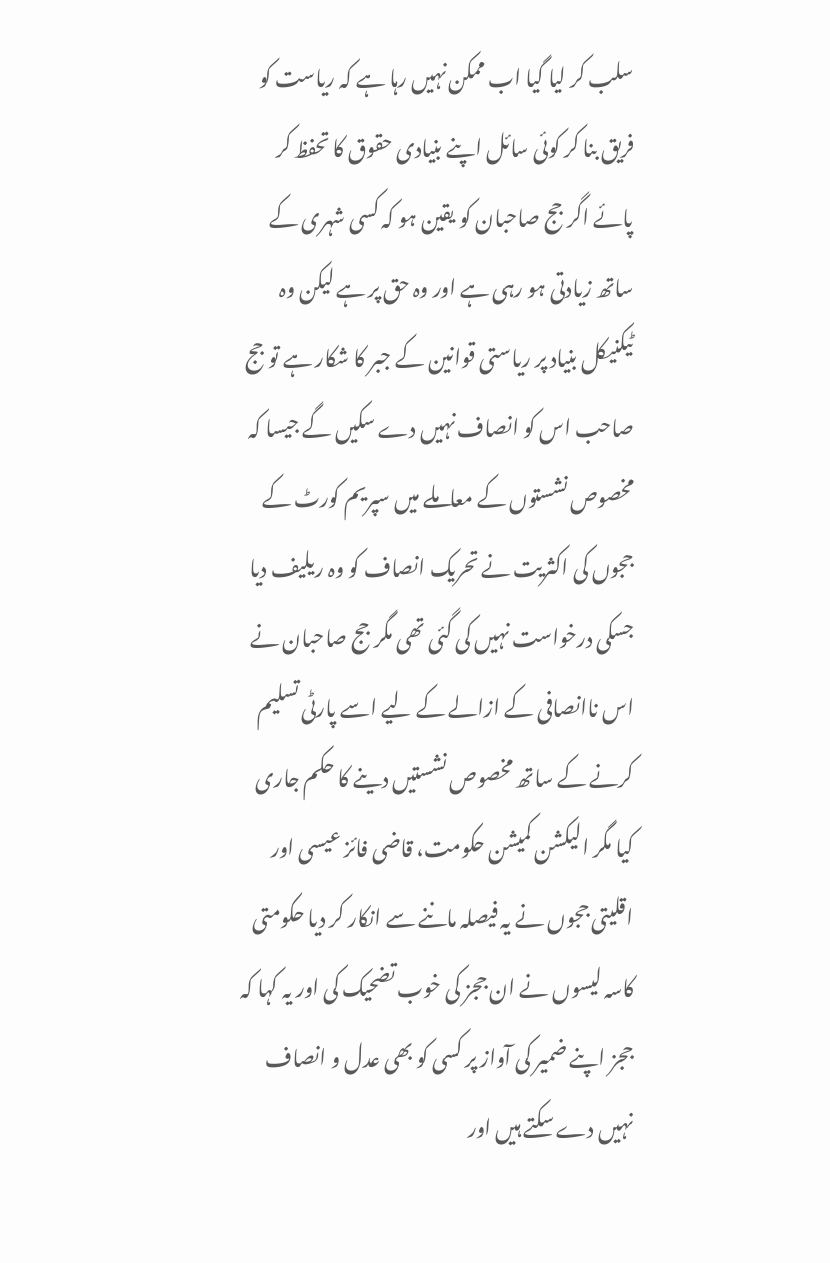سلب کر لیا گیا اب ممکن نہیں رہا ہے کہ ریاست کو فریق بنا کر کوئی سائل اپنے بنیادی حقوق کا تحفظ کر پائے اگر جج صاحبان کو یقین ہو کہ کسی شہری کے ساتھ زیادتی ہو رہی ہے اور وہ حق پر ہے لیکن وہ ٹیکنیکل بنیاد پر ریاستی قوانین کے جبر کا شکار ہے تو جج صاحب اس کو انصاف نہیں دے سکیں گے جیسا کہ مخصوص نشستوں کے معاملے میں سپریم کورٹ کے ججوں کی اکثریت نے تحریک انصاف کو وہ ریلیف دیا جسکی درخواست نہیں کی گئی تھی مگر جج صاحبان نے اس ناانصافی کے ازالے کے لیے اسے پارٹی تسلیم کرنے کے ساتھ مخصوص نشستیں دینے کا حکم جاری کیا مگر الیکشن کمیشن حکومت، قاضی فائز عیسی اور اقلیتی ججوں نے یہ فیصلہ ماننے سے انکار کر دیا حکومتی کاسہ لیسوں نے ان ججز کی خوب تضحیک کی اور یہ کہا کہ ججز اپنے ضمیر کی آواز پر کسی کو بھی عدل و انصاف نہیں دے سکتے ہیں اور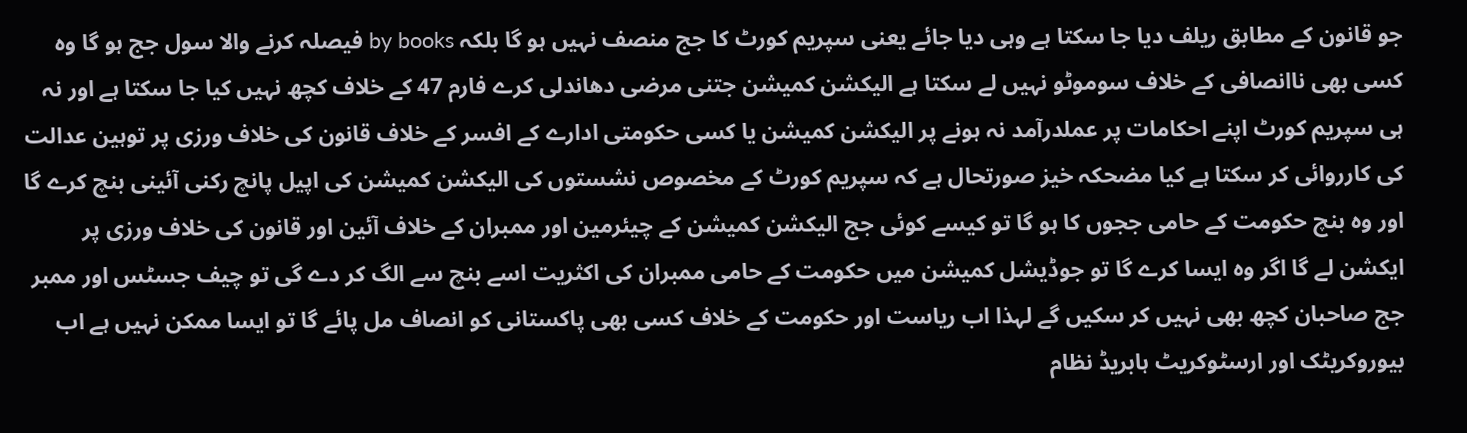جو قانون کے مطابق ریلف دیا جا سکتا ہے وہی دیا جائے یعنی سپریم کورٹ کا جج منصف نہیں ہو گا بلکہ by books فیصلہ کرنے والا سول جج ہو گا وہ کسی بھی ناانصافی کے خلاف سوموٹو نہیں لے سکتا ہے الیکشن کمیشن جتنی مرضی دھاندلی کرے فارم 47 کے خلاف کچھ نہیں کیا جا سکتا ہے اور نہ ہی سپریم کورٹ اپنے احکامات پر عملدرآمد نہ ہونے پر الیکشن کمیشن یا کسی حکومتی ادارے کے افسر کے خلاف قانون کی خلاف ورزی پر توہین عدالت کی کارروائی کر سکتا ہے کیا مضحکہ خیز صورتحال ہے کہ سپریم کورٹ کے مخصوص نشستوں کی الیکشن کمیشن کی اپیل پانچ رکنی آئینی بنچ کرے گا اور وہ بنچ حکومت کے حامی ججوں کا ہو گا تو کیسے کوئی جج الیکشن کمیشن کے چیئرمین اور ممبران کے خلاف آئین اور قانون کی خلاف ورزی پر ایکشن لے گا اگر وہ ایسا کرے گا تو جوڈیشل کمیشن میں حکومت کے حامی ممبران کی اکثریت اسے بنچ سے الگ کر دے گی تو چیف جسٹس اور ممبر جج صاحبان کچھ بھی نہیں کر سکیں گے لہذا اب ریاست اور حکومت کے خلاف کسی بھی پاکستانی کو انصاف مل پائے گا تو ایسا ممکن نہیں ہے اب بیوروکریٹک اور ارسٹوکریٹ ہابریڈ نظام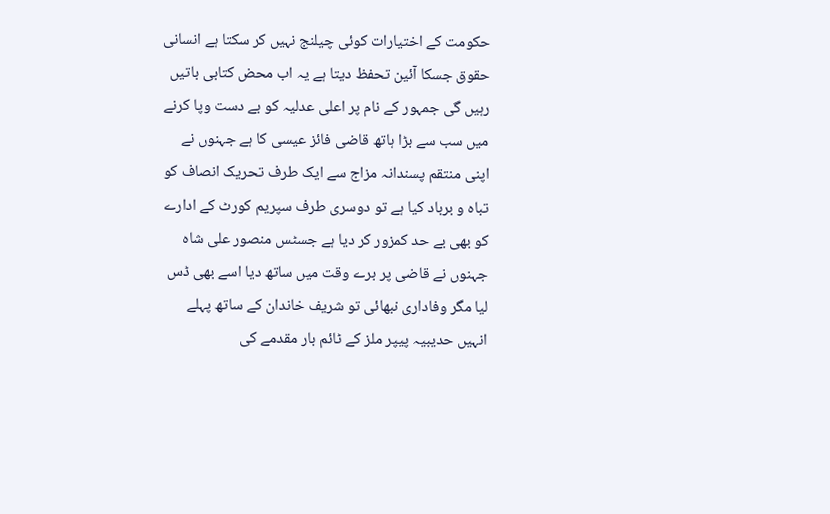حکومت کے اختیارات کوئی چیلنج نہیں کر سکتا ہے انسانی حقوق جسکا آئین تحفظ دیتا ہے یہ اب محض کتابی باتیں رہیں گی جمہور کے نام پر اعلی عدلیہ کو بے دست وپا کرنے میں سب سے بڑا ہاتھ قاضی فائز عیسی کا ہے جہنوں نے اپنی منتقم پسندانہ مزاج سے ایک طرف تحریک انصاف کو تباہ و برباد کیا ہے تو دوسری طرف سپریم کورٹ کے ادارے کو بھی بے حد کمزور کر دیا ہے جسٹس منصور علی شاہ جہنوں نے قاضی پر برے وقت میں ساتھ دیا اسے بھی ڈس لیا مگر وفاداری نبھائی تو شریف خاندان کے ساتھ پہلے انہیں حدیبیہ پیپر ملز کے ٹائم بار مقدمے کی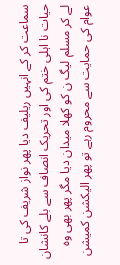سماعت کر کے انہیں ریلیف دیا پھر نواز شریف کی تا حیات نا اہلی ختم کی اور تحریک انصاف سے بلے کانشان لے کر مسلم لیگ ن کو کھلا میدان دیا مگر پھر بھی وہ عوام کی حمایت سے محروم رہے تو پھر الیکشن کمیشن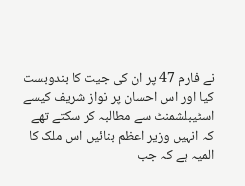نے فارم 47 پر ان کی جیت کا بندوبست کیا اور اس احسان پر نواز شریف کیسے اسٹیبلشمنٹ سے مطالبہ کر سکتے تھے کہ انہیں وزیر اعظم بنائیں اس ملک کا المیہ ہے کہ جب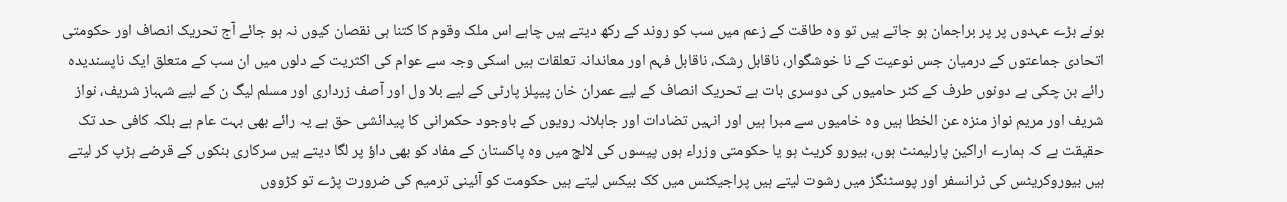بونے بڑے عہدوں پر پر براجمان ہو جاتے ہیں تو وہ طاقت کے زعم میں سب کو روند کے رکھ دیتے ہیں چاہے اس ملک وقوم کا کتنا ہی نقصان کیوں نہ ہو جائے آج تحریک انصاف اور حکومتی اتحادی جماعتوں کے درمیان جس نوعیت کے نا خوشگوار، ناقابل رشک، ناقابل فہم اور معاندانہ تعلقات ہیں اسکی وجہ سے عوام کی اکثریت کے دلوں میں ان سب کے متعلق ایک ناپسندیدہ رائے بن چکی ہے دونوں طرف کے کٹر حامیوں کی دوسری بات ہے تحریک انصاف کے لیے عمران خان پیپلز پارٹی کے لیے بلا ول اور آصف زرداری اور مسلم لیگ ن کے لیے شہباز شریف، نواز شریف اور مریم نواز منزہ عن الخطا ہیں وہ خامیوں سے مبرا ہیں اور انہیں تضادات اور جاہلانہ رویوں کے باوجود حکمرانی کا پیدائشی حق ہے یہ رائے بھی بہت عام ہے بلکہ کافی حد تک حقیقت ہے کہ ہمارے اراکین پارلیمنٹ ہوں، بیورو کریٹ ہو یا حکومتی وزراء ہوں پیسوں کی لالچ میں وہ پاکستان کے مفاد کو بھی داؤ پر لگا دیتے ہیں سرکاری بنکوں کے قرضے ہڑپ کر لیتے ہیں بیوروکریٹس کی ٹرانسفر اور پوسٹنگز میں رشوت لیتے ہیں پراجیکٹس میں کک بیکس لیتے ہیں حکومت کو آئینی ترمیم کی ضرورت پڑے تو کڑووں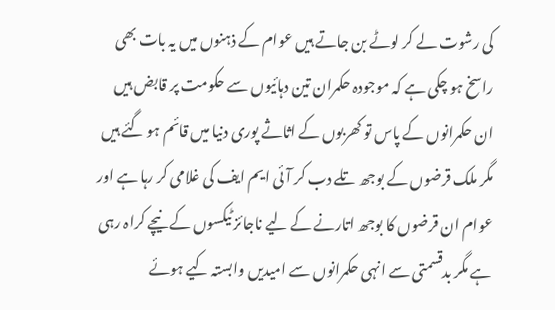کی رشوت لے کر لوٹے بن جاتے ہیں عوام کے ذہنوں میں یہ بات بھی راسخ ہو چکی ہے کہ موجودہ حکمران تین دہائیوں سے حکومت پر قابض ہیں ان حکمرانوں کے پاس تو کھربوں کے اثاثے پوری دنیا میں قائم ہو گئے ہیں مگر ملک قرضوں کے بوجھ تلے دب کر آئی ایم ایف کی غلامی کر رہا ہے اور عوام ان قرضوں کا بوجھ اتارنے کے لیے ناجائز ٹیکسوں کے نیچے کراہ رہی ہے مگر بدقسمتی سے انہی حکمرانوں سے امیدیں وابستہ کیے ہوئے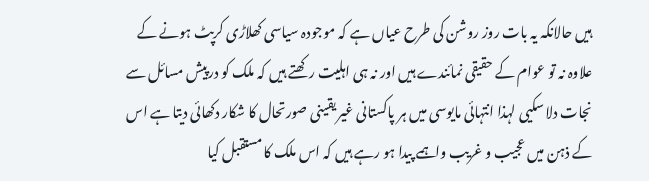ہیں حالانکہ یہ بات روز روشن کی طرح عیاں ہے کہ موجودہ سیاسی کھلاڑی کرپٹ ہونے کے علاوہ نہ تو عوام کے حقیقی نمائندے ہیں اور نہ ہی اہلیت رکھتے ہیں کہ ملک کو درپیش مسائل سے نجات دلا سکیی لہذا انتہائی مایوسی میں ہر پاکستانی غیر یقینی صورتحال کا شکار دکھائی دیتا ہے اس کے ذہن میں عجیب و غریب واہمے پیدا ہو رہے ہیں کہ اس ملک کا مستقبل کیا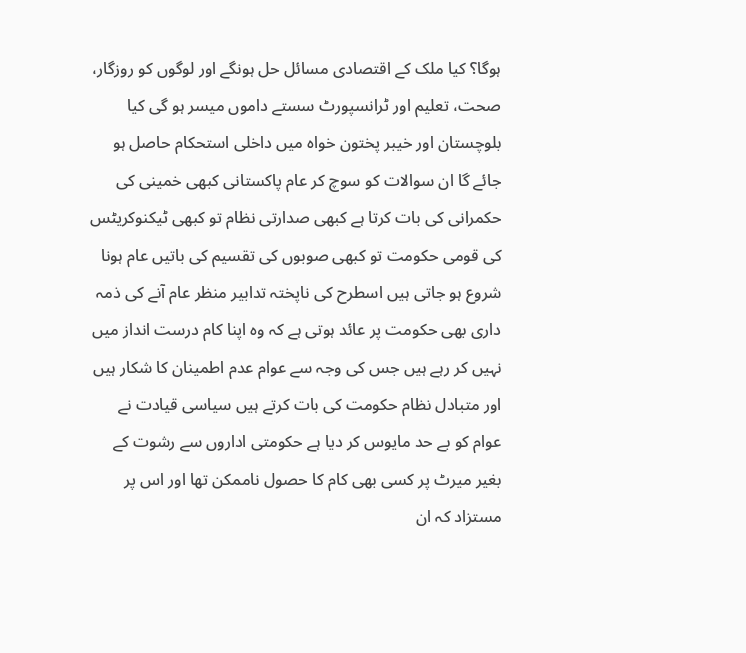ہوگا؟ کیا ملک کے اقتصادی مسائل حل ہونگے اور لوگوں کو روزگار، صحت، تعلیم اور ٹرانسپورٹ سستے داموں میسر ہو گی کیا بلوچستان اور خیبر پختون خواہ میں داخلی استحکام حاصل ہو جائے گا ان سوالات کو سوچ کر عام پاکستانی کبھی خمینی کی حکمرانی کی بات کرتا ہے کبھی صدارتی نظام تو کبھی ٹیکنوکریٹس کی قومی حکومت تو کبھی صوبوں کی تقسیم کی باتیں عام ہونا شروع ہو جاتی ہیں اسطرح کی ناپختہ تدابیر منظر عام آنے کی ذمہ داری بھی حکومت پر عائد ہوتی ہے کہ وہ اپنا کام درست انداز میں نہیں کر رہے ہیں جس کی وجہ سے عوام عدم اطمینان کا شکار ہیں اور متبادل نظام حکومت کی بات کرتے ہیں سیاسی قیادت نے عوام کو بے حد مایوس کر دیا ہے حکومتی اداروں سے رشوت کے بغیر میرٹ پر کسی بھی کام کا حصول ناممکن تھا اور اس پر مستزاد کہ ان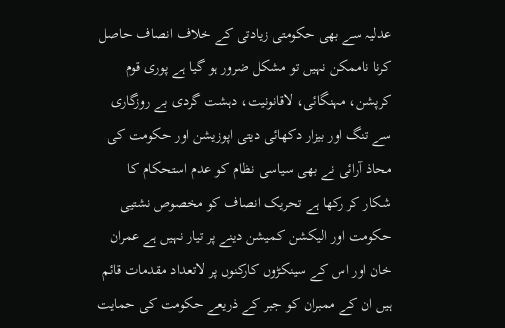عدلیہ سے بھی حکومتی زیادتی کے خلاف انصاف حاصل کرنا ناممکن نہیں تو مشکل ضرور ہو گیا ہے پوری قوم کرپشن، مہنگائی، لاقانونیت، دہشت گردی بے روزگاری سے تنگ اور بیزار دکھائی دیتی اپوزیشن اور حکومت کی محاذ آرائی نے بھی سیاسی نظام کو عدم استحکام کا شکار کر رکھا ہے تحریک انصاف کو مخصوص نشتیی حکومت اور الیکشن کمیشن دینے پر تیار نہیں ہے عمران خان اور اس کے سینکڑوں کارکنوں پر لاتعداد مقدمات قائم ہیں ان کے ممبران کو جبر کے ذریعے حکومت کی حمایت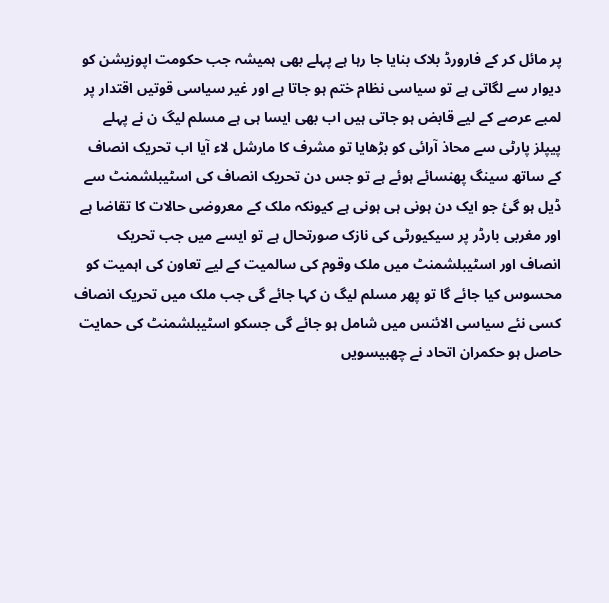پر مائل کر کے فارورڈ بلاک بنایا جا رہا ہے پہلے بھی ہمیشہ جب حکومت اپوزیشن کو دیوار سے لگاتی ہے تو سیاسی نظام ختم ہو جاتا ہے اور غیر سیاسی قوتیں اقتدار پر لمبے عرصے کے لیے قابض ہو جاتی ہیں اب بھی ایسا ہی ہے مسلم لیگ ن نے پہلے پیپلز پارٹی سے محاذ آرائی کو بڑھایا تو مشرف کا مارشل لاء آیا اب تحریک انصاف کے ساتھ سینگ پھنسائے ہوئے ہے تو جس دن تحریک انصاف کی اسٹیبلشمنٹ سے ڈیل ہو گئ جو ایک دن ہونی ہی ہونی ہے کیونکہ ملک کے معروضی حالات کا تقاضا ہے اور مغربی بارڈر پر سیکیورٹی کی نازک صورتحال ہے تو ایسے میں جب تحریک انصاف اور اسٹیبلشمنٹ میں ملک وقوم کی سالمیت کے لیے تعاون کی اہمیت کو محسوس کیا جائے گا تو پھر مسلم لیگ ن کہا جائے گی جب ملک میں تحریک انصاف کسی نئے سیاسی الائنس میں شامل ہو جائے گی جسکو اسٹیبلشمنٹ کی حمایت حاصل ہو حکمران اتحاد نے چھبیسویں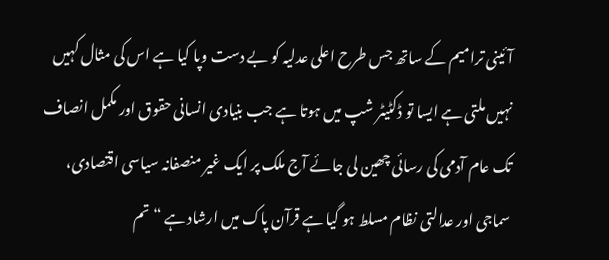آئینی ترامیم کے ساتھ جس طرح اعلی عدلیہ کو بے دست وپا کیا ہے اس کی مثال کہیں نہیں ملتی ہے ایسا تو ڈکٹیٹر شپ میں ہوتا ہے جب بنیادی انسانی حقوق اور مکمل انصاف تک عام آدمی کی رسائی چھین لی جائے آج ملک پر ایک غیر منصفانہ سیاسی اقتصادی، سماجی اور عدالتی نظام مسلط ہو گیا ہے قرآن پاک میں ارشاد ہے “تم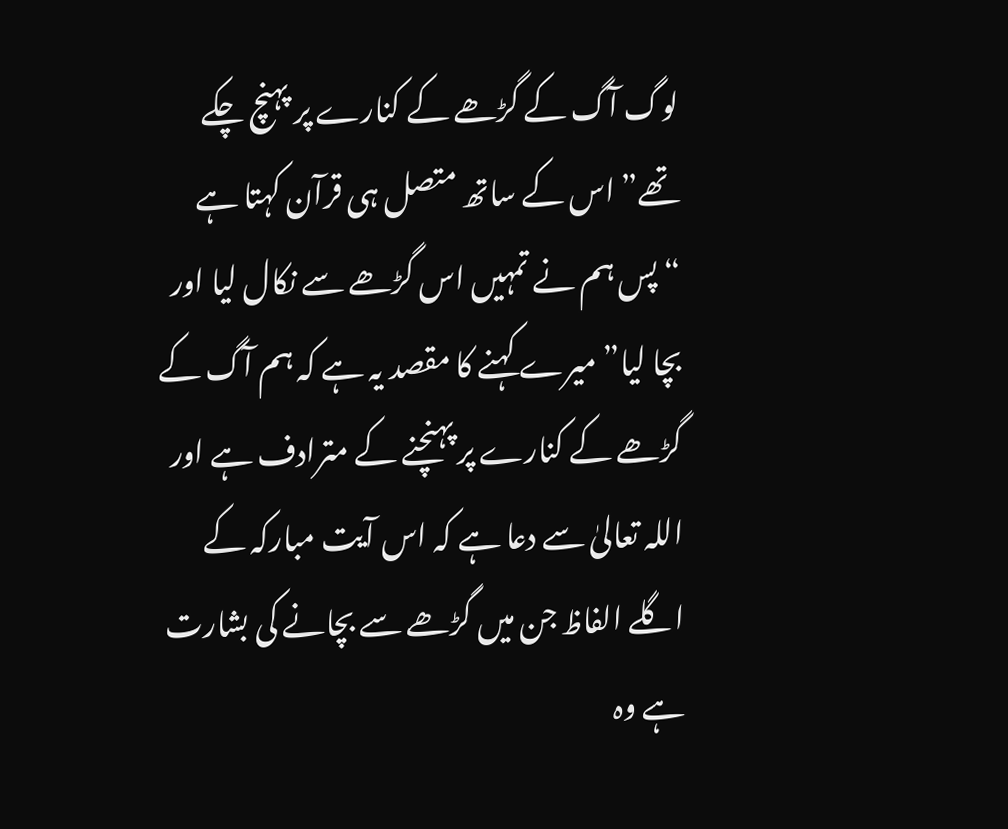لوگ آگ کے گڑھے کے کنارے پر پہنچ چکے تھے” اس کے ساتھ متصل ہی قرآن کہتا ہے “پس ہم نے تمہیں اس گڑھے سے نکال لیا اور بچا لیا” میرے کہنے کا مقصد یہ ہے کہ ہم آگ کے گڑھے کے کنارے پر پہنچنے کے مترادف ہے اور اللہ تعالیٰ سے دعا ہے کہ اس آیت مبارکہ کے اگلے الفاظ جن میں گڑھے سے بچانے کی بشارت ہے وہ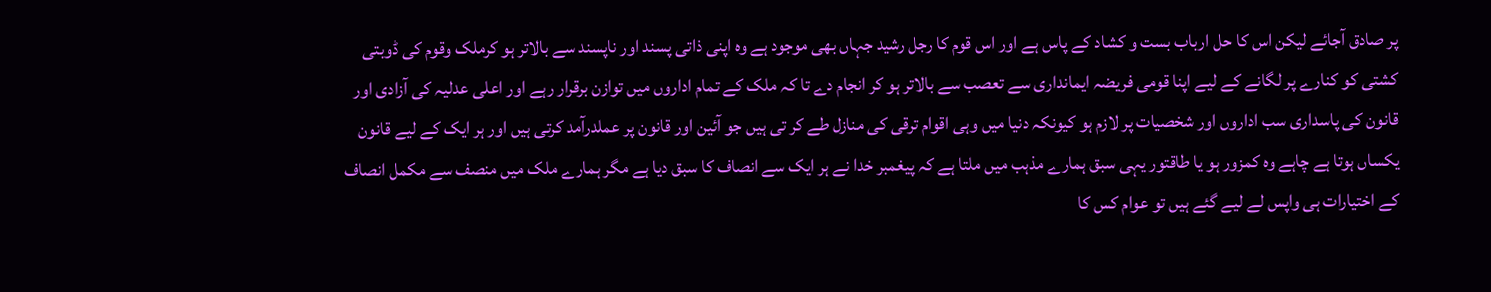پر صادق آجائے لیکن اس کا حل ارباب بست و کشاد کے پاس ہے اور اس قوم کا رجل رشید جہاں بھی موجود ہے وہ اپنی ذاتی پسند اور ناپسند سے بالاتر ہو کرملک وقوم کی ڈوبتی کشتی کو کنارے پر لگانے کے لیے اپنا قومی فریضہ ایمانداری سے تعصب سے بالاتر ہو کر انجام دے تا کہ ملک کے تمام اداروں میں توازن برقرار رہے اور اعلی عدلیہ کی آزادی اور قانون کی پاسداری سب اداروں اور شخصیات پر لازم ہو کیونکہ دنیا میں وہی اقوام ترقی کی منازل طے کر تی ہیں جو آئین اور قانون پر عملدرآمد کرتی ہیں اور ہر ایک کے لیے قانون یکساں ہوتا ہے چاہے وہ کمزور ہو یا طاقتور یہی سبق ہمارے مذہب میں ملتا ہے کہ پیغمبر خدا نے ہر ایک سے انصاف کا سبق دیا ہے مگر ہمارے ملک میں منصف سے مکمل انصاف کے اختیارات ہی واپس لے لیے گئے ہیں تو عوام کس کا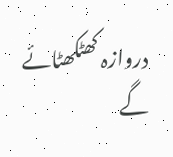دروازہ کھٹکھٹائے گے